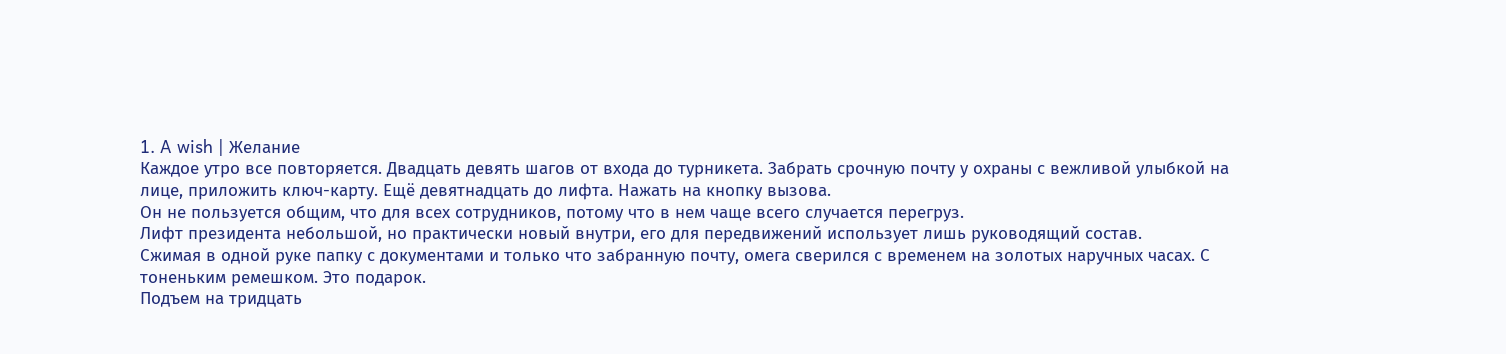1. A wish | Желание
Каждое утро все повторяется. Двадцать девять шагов от входа до турникета. Забрать срочную почту у охраны с вежливой улыбкой на лице, приложить ключ-карту. Ещё девятнадцать до лифта. Нажать на кнопку вызова.
Он не пользуется общим, что для всех сотрудников, потому что в нем чаще всего случается перегруз.
Лифт президента небольшой, но практически новый внутри, его для передвижений использует лишь руководящий состав.
Сжимая в одной руке папку с документами и только что забранную почту, омега сверился с временем на золотых наручных часах. С тоненьким ремешком. Это подарок.
Подъем на тридцать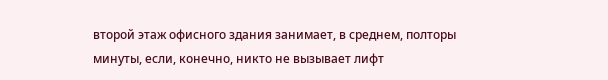второй этаж офисного здания занимает, в среднем, полторы минуты, если, конечно, никто не вызывает лифт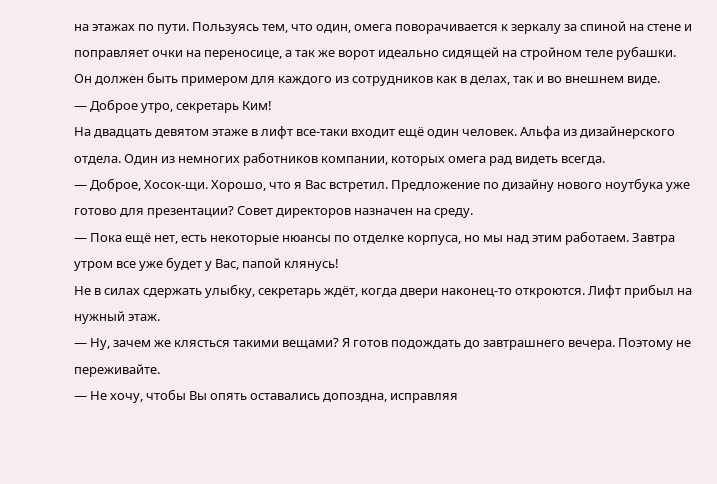на этажах по пути. Пользуясь тем, что один, омега поворачивается к зеркалу за спиной на стене и поправляет очки на переносице, а так же ворот идеально сидящей на стройном теле рубашки.
Он должен быть примером для каждого из сотрудников как в делах, так и во внешнем виде.
— Доброе утро, секретарь Ким!
На двадцать девятом этаже в лифт все-таки входит ещё один человек. Альфа из дизайнерского отдела. Один из немногих работников компании, которых омега рад видеть всегда.
— Доброе, Хосок-щи. Хорошо, что я Вас встретил. Предложение по дизайну нового ноутбука уже готово для презентации? Совет директоров назначен на среду.
— Пока ещё нет, есть некоторые нюансы по отделке корпуса, но мы над этим работаем. Завтра утром все уже будет у Вас, папой клянусь!
Не в силах сдержать улыбку, секретарь ждёт, когда двери наконец-то откроются. Лифт прибыл на нужный этаж.
— Ну, зачем же клясться такими вещами? Я готов подождать до завтрашнего вечера. Поэтому не переживайте.
— Не хочу, чтобы Вы опять оставались допоздна, исправляя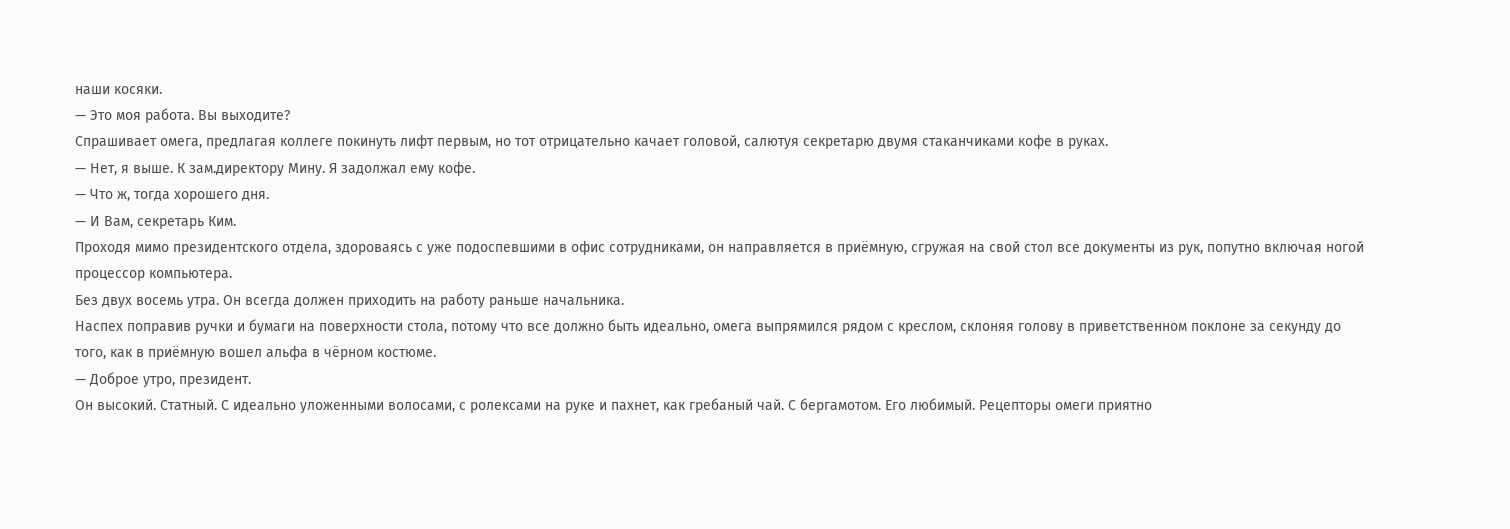наши косяки.
— Это моя работа. Вы выходите?
Спрашивает омега, предлагая коллеге покинуть лифт первым, но тот отрицательно качает головой, салютуя секретарю двумя стаканчиками кофе в руках.
— Нет, я выше. К зам.директору Мину. Я задолжал ему кофе.
— Что ж, тогда хорошего дня.
— И Вам, секретарь Ким.
Проходя мимо президентского отдела, здороваясь с уже подоспевшими в офис сотрудниками, он направляется в приёмную, сгружая на свой стол все документы из рук, попутно включая ногой процессор компьютера.
Без двух восемь утра. Он всегда должен приходить на работу раньше начальника.
Наспех поправив ручки и бумаги на поверхности стола, потому что все должно быть идеально, омега выпрямился рядом с креслом, склоняя голову в приветственном поклоне за секунду до того, как в приёмную вошел альфа в чёрном костюме.
— Доброе утро, президент.
Он высокий. Статный. С идеально уложенными волосами, с ролексами на руке и пахнет, как гребаный чай. С бергамотом. Его любимый. Рецепторы омеги приятно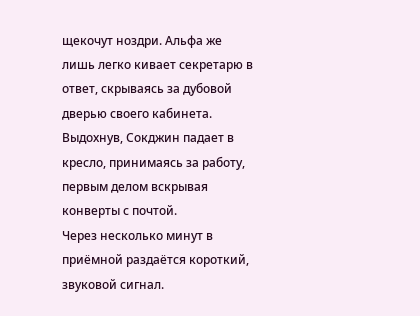щекочут ноздри. Альфа же лишь легко кивает секретарю в ответ, скрываясь за дубовой дверью своего кабинета.
Выдохнув, Сокджин падает в кресло, принимаясь за работу, первым делом вскрывая конверты с почтой.
Через несколько минут в приёмной раздаётся короткий, звуковой сигнал.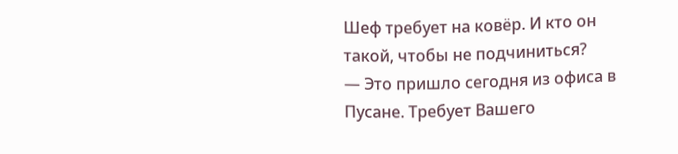Шеф требует на ковёр. И кто он такой, чтобы не подчиниться?
— Это пришло сегодня из офиса в Пусане. Требует Вашего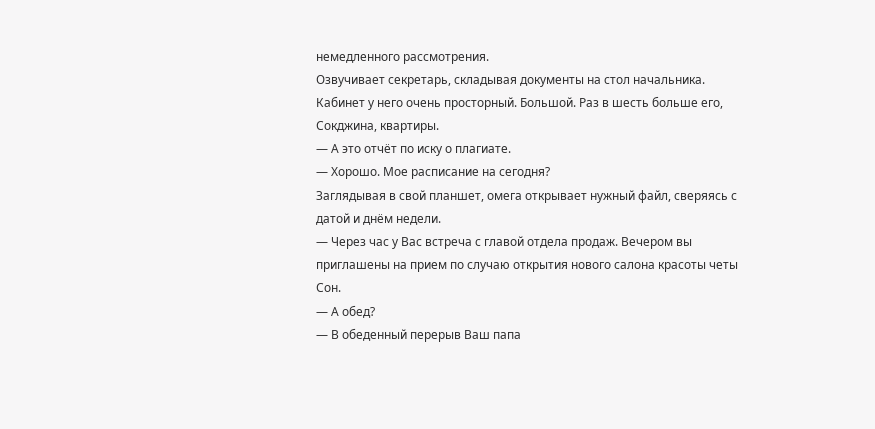немедленного рассмотрения.
Озвучивает секретарь, складывая документы на стол начальника. Кабинет у него очень просторный. Большой. Раз в шесть больше его, Сокджина, квартиры.
— А это отчёт по иску о плагиате.
— Хорошо. Мое расписание на сегодня?
Заглядывая в свой планшет, омега открывает нужный файл, сверяясь с датой и днём недели.
— Через час у Вас встреча с главой отдела продаж. Вечером вы приглашены на прием по случаю открытия нового салона красоты четы Сон.
— А обед?
— В обеденный перерыв Ваш папа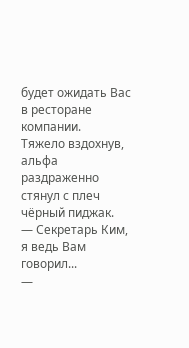будет ожидать Вас в ресторане компании.
Тяжело вздохнув, альфа раздраженно стянул с плеч чёрный пиджак.
— Секретарь Ким, я ведь Вам говорил...
—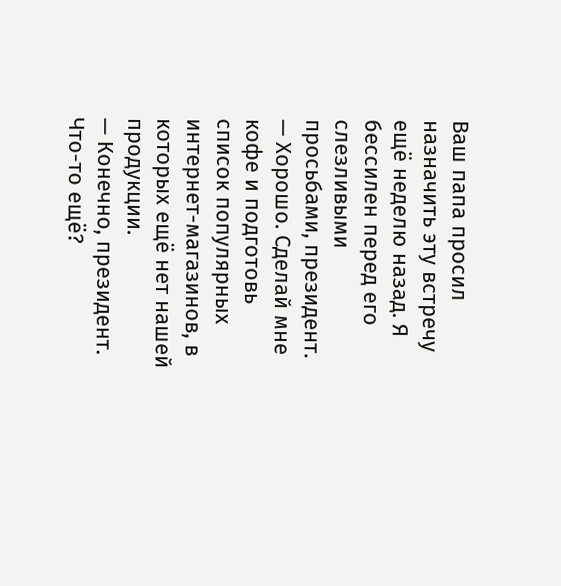Ваш папа просил назначить эту встречу ещё неделю назад. Я бессилен перед его слезливыми просьбами, президент.
— Хорошо. Сделай мне кофе и подготовь список популярных интернет-магазинов, в которых ещё нет нашей продукции.
— Конечно, президент. Что-то ещё?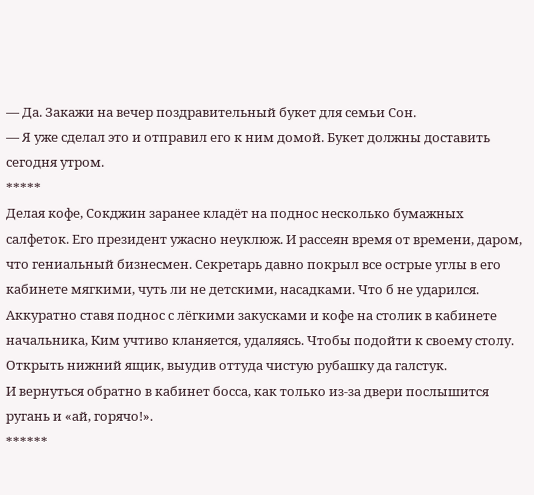— Да. Закажи на вечер поздравительный букет для семьи Сон.
— Я уже сделал это и отправил его к ним домой. Букет должны доставить сегодня утром.
*****
Делая кофе, Сокджин заранее кладёт на поднос несколько бумажных салфеток. Его президент ужасно неуклюж. И рассеян время от времени, даром, что гениальный бизнесмен. Секретарь давно покрыл все острые углы в его кабинете мягкими, чуть ли не детскими, насадками. Что б не ударился.
Аккуратно ставя поднос с лёгкими закусками и кофе на столик в кабинете начальника, Ким учтиво кланяется, удаляясь. Чтобы подойти к своему столу. Открыть нижний ящик, выудив оттуда чистую рубашку да галстук.
И вернуться обратно в кабинет босса, как только из-за двери послышится ругань и «ай, горячо!».
******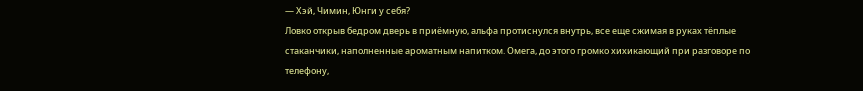— Хэй, Чимин, Юнги у себя?
Ловко открыв бедром дверь в приёмную, альфа протиснулся внутрь, все еще сжимая в руках тёплые стаканчики, наполненные ароматным напитком. Омега, до этого громко хихикающий при разговоре по телефону,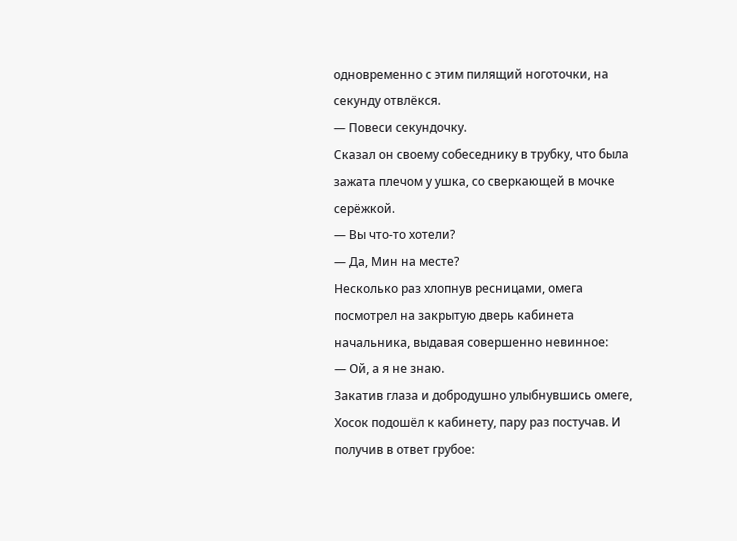одновременно с этим пилящий ноготочки, на секунду отвлёкся.
— Повеси секундочку.
Сказал он своему собеседнику в трубку, что была зажата плечом у ушка, со сверкающей в мочке серёжкой.
— Вы что-то хотели?
— Да, Мин на месте?
Несколько раз хлопнув ресницами, омега посмотрел на закрытую дверь кабинета начальника, выдавая совершенно невинное:
— Ой, а я не знаю.
Закатив глаза и добродушно улыбнувшись омеге, Хосок подошёл к кабинету, пару раз постучав. И получив в ответ грубое: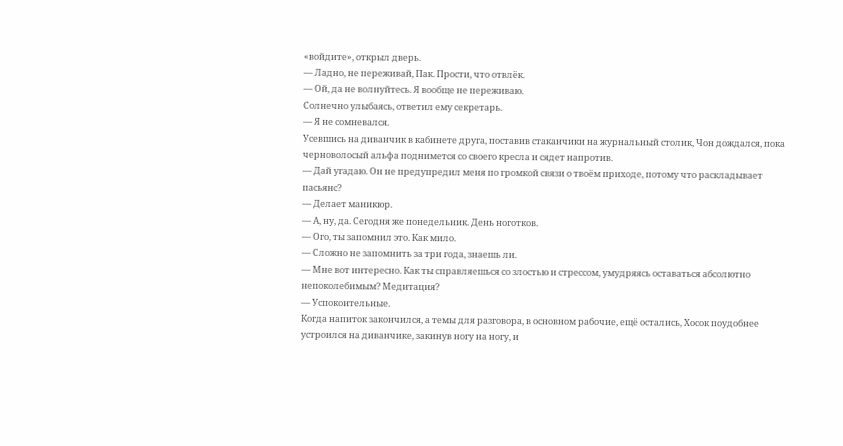«войдите», открыл дверь.
— Ладно, не переживай, Пак. Прости, что отвлёк.
— Ой, да не волнуйтесь. Я вообще не переживаю.
Солнечно улыбаясь, ответил ему секретарь.
— Я не сомневался.
Усевшись на диванчик в кабинете друга, поставив стаканчики на журнальный столик, Чон дождался, пока черноволосый альфа поднимется со своего кресла и сядет напротив.
— Дай угадаю. Он не предупредил меня по громкой связи о твоём приходе, потому что раскладывает пасьянс?
— Делает маникюр.
— А, ну, да. Сегодня же понедельник. День ноготков.
— Ого, ты запомнил это. Как мило.
— Сложно не запомнить за три года, знаешь ли.
— Мне вот интересно. Как ты справляешься со злостью и стрессом, умудряясь оставаться абсолютно непоколебимым? Медитация?
— Успокоительные.
Когда напиток закончился, а темы для разговора, в основном рабочие, ещё остались, Хосок поудобнее устроился на диванчике, закинув ногу на ногу, и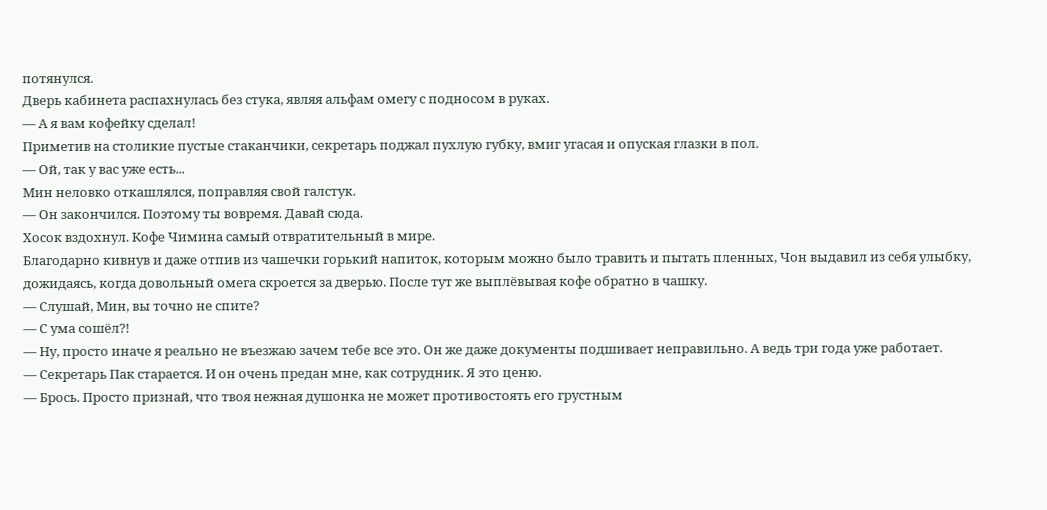потянулся.
Дверь кабинета распахнулась без стука, являя альфам омегу с подносом в руках.
— А я вам кофейку сделал!
Приметив на столикие пустые стаканчики, секретарь поджал пухлую губку, вмиг угасая и опуская глазки в пол.
— Ой, так у вас уже есть...
Мин неловко откашлялся, поправляя свой галстук.
— Он закончился. Поэтому ты вовремя. Давай сюда.
Хосок вздохнул. Кофе Чимина самый отвратительный в мире.
Благодарно кивнув и даже отпив из чашечки горький напиток, которым можно было травить и пытать пленных, Чон выдавил из себя улыбку, дожидаясь, когда довольный омега скроется за дверью. После тут же выплёвывая кофе обратно в чашку.
— Слушай, Мин, вы точно не спите?
— С ума сошёл?!
— Ну, просто иначе я реально не въезжаю зачем тебе все это. Он же даже документы подшивает неправильно. А ведь три года уже работает.
— Секретарь Пак старается. И он очень предан мне, как сотрудник. Я это ценю.
— Брось. Просто признай, что твоя нежная душонка не может противостоять его грустным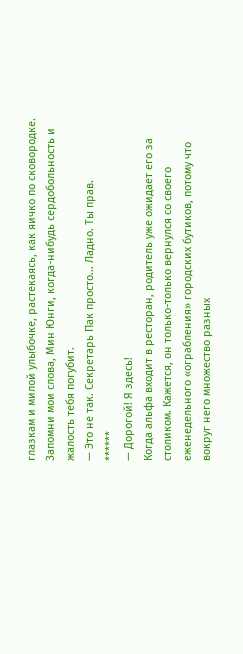глазкам и милой улыбочке, растекаясь, как яичко по сковородке. Запомни мои слова, Мин Юнги, когда-нибудь сердобольность и жалость тебя погубит.
— Это не так. Секретарь Пак просто... Ладно. Ты прав.
******
— Дорогой! Я здесь!
Когда альфа входит в ресторан, родитель уже ожидает его за столиком. Кажется, он только-только вернулся со своего еженедельного «ограбления» городских бутиков, потому что вокруг него множество разных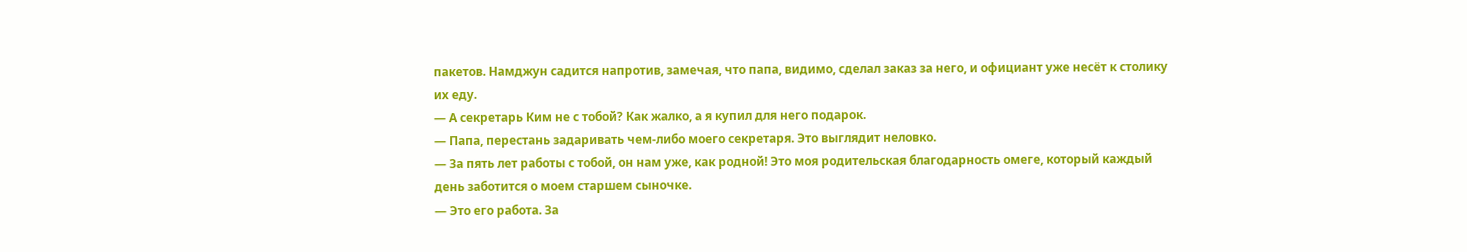пакетов. Намджун садится напротив, замечая, что папа, видимо, сделал заказ за него, и официант уже несёт к столику их еду.
— А секретарь Ким не с тобой? Как жалко, а я купил для него подарок.
— Папа, перестань задаривать чем-либо моего секретаря. Это выглядит неловко.
— За пять лет работы с тобой, он нам уже, как родной! Это моя родительская благодарность омеге, который каждый день заботится о моем старшем сыночке.
— Это его работа. За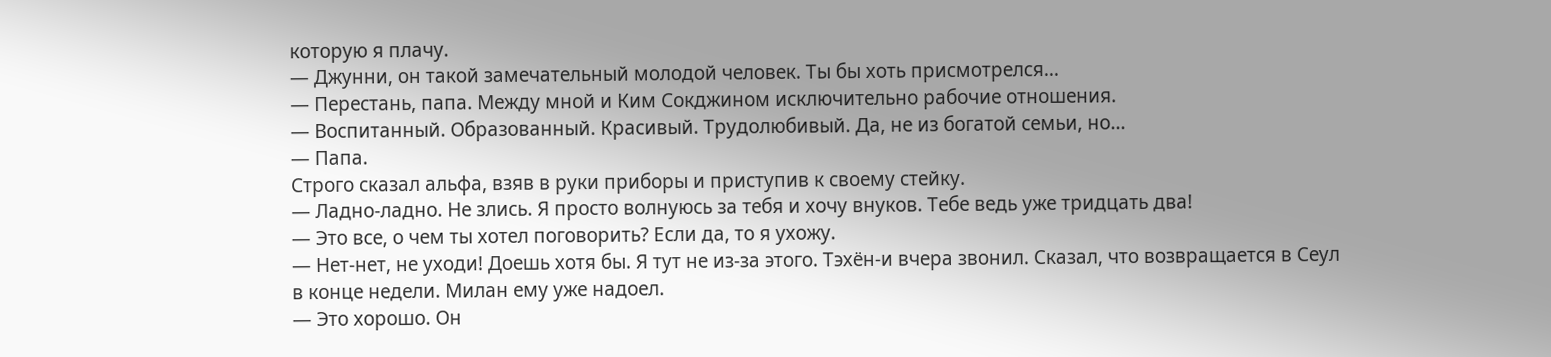которую я плачу.
— Джунни, он такой замечательный молодой человек. Ты бы хоть присмотрелся...
— Перестань, папа. Между мной и Ким Сокджином исключительно рабочие отношения.
— Воспитанный. Образованный. Красивый. Трудолюбивый. Да, не из богатой семьи, но...
— Папа.
Строго сказал альфа, взяв в руки приборы и приступив к своему стейку.
— Ладно-ладно. Не злись. Я просто волнуюсь за тебя и хочу внуков. Тебе ведь уже тридцать два!
— Это все, о чем ты хотел поговорить? Если да, то я ухожу.
— Нет-нет, не уходи! Доешь хотя бы. Я тут не из-за этого. Тэхён-и вчера звонил. Сказал, что возвращается в Сеул в конце недели. Милан ему уже надоел.
— Это хорошо. Он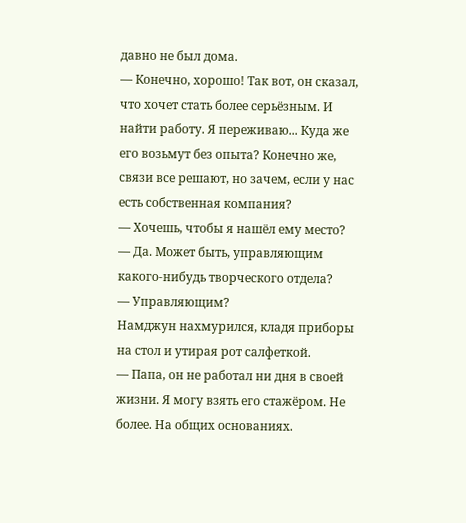давно не был дома.
— Конечно, хорошо! Так вот, он сказал, что хочет стать более серьёзным. И найти работу. Я переживаю... Куда же его возьмут без опыта? Конечно же, связи все решают, но зачем, если у нас есть собственная компания?
— Хочешь, чтобы я нашёл ему место?
— Да. Может быть, управляющим какого-нибудь творческого отдела?
— Управляющим?
Намджун нахмурился, кладя приборы на стол и утирая рот салфеткой.
— Папа, он не работал ни дня в своей жизни. Я могу взять его стажёром. Не более. На общих основаниях.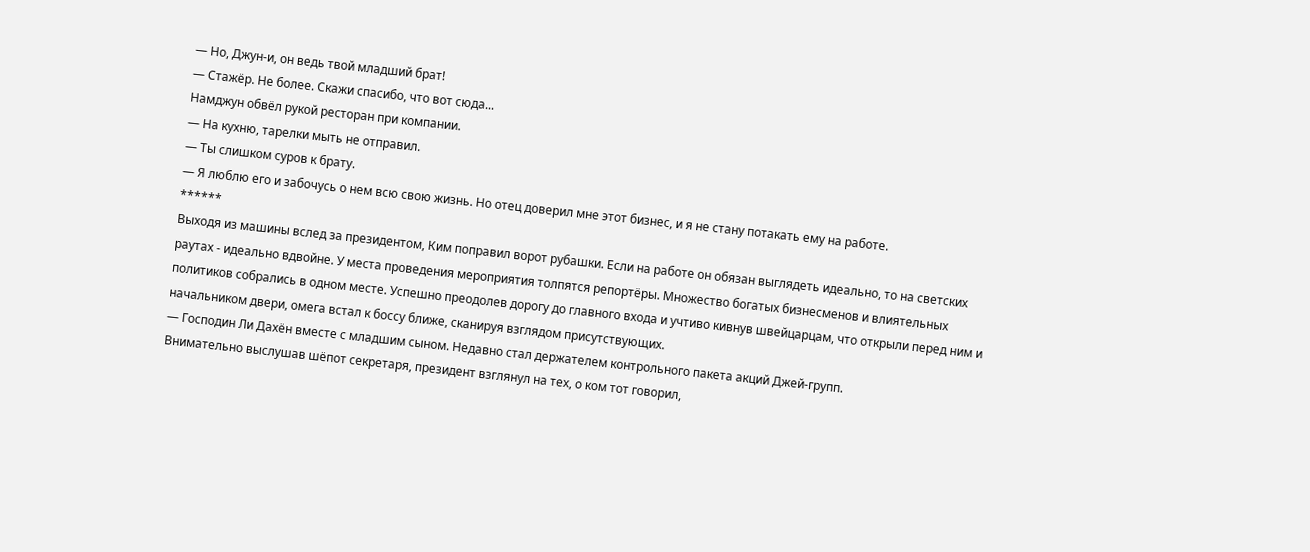— Но, Джун-и, он ведь твой младший брат!
— Стажёр. Не более. Скажи спасибо, что вот сюда...
Намджун обвёл рукой ресторан при компании.
— На кухню, тарелки мыть не отправил.
— Ты слишком суров к брату.
— Я люблю его и забочусь о нем всю свою жизнь. Но отец доверил мне этот бизнес, и я не стану потакать ему на работе.
******
Выходя из машины вслед за президентом, Ким поправил ворот рубашки. Если на работе он обязан выглядеть идеально, то на светских раутах - идеально вдвойне. У места проведения мероприятия толпятся репортёры. Множество богатых бизнесменов и влиятельных политиков собрались в одном месте. Успешно преодолев дорогу до главного входа и учтиво кивнув швейцарцам, что открыли перед ним и начальником двери, омега встал к боссу ближе, сканируя взглядом присутствующих.
— Господин Ли Дахён вместе с младшим сыном. Недавно стал держателем контрольного пакета акций Джей-групп.
Внимательно выслушав шёпот секретаря, президент взглянул на тех, о ком тот говорил,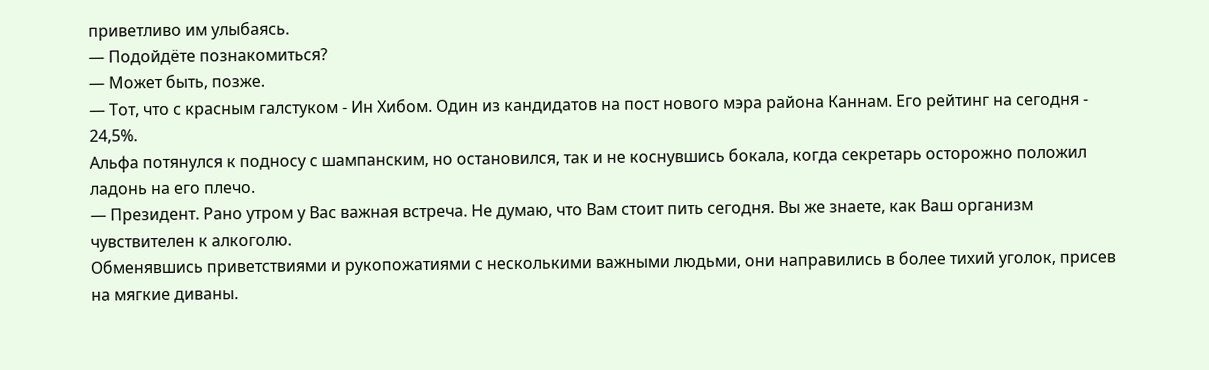приветливо им улыбаясь.
— Подойдёте познакомиться?
— Может быть, позже.
— Тот, что с красным галстуком - Ин Хибом. Один из кандидатов на пост нового мэра района Каннам. Его рейтинг на сегодня - 24,5%.
Альфа потянулся к подносу с шампанским, но остановился, так и не коснувшись бокала, когда секретарь осторожно положил ладонь на его плечо.
— Президент. Рано утром у Вас важная встреча. Не думаю, что Вам стоит пить сегодня. Вы же знаете, как Ваш организм чувствителен к алкоголю.
Обменявшись приветствиями и рукопожатиями с несколькими важными людьми, они направились в более тихий уголок, присев на мягкие диваны.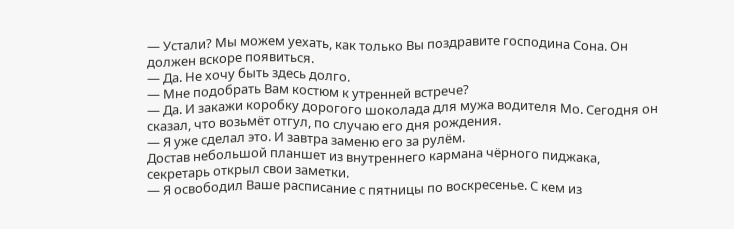— Устали? Мы можем уехать, как только Вы поздравите господина Сона. Он должен вскоре появиться.
— Да. Не хочу быть здесь долго.
— Мне подобрать Вам костюм к утренней встрече?
— Да. И закажи коробку дорогого шоколада для мужа водителя Мо. Сегодня он сказал, что возьмёт отгул, по случаю его дня рождения.
— Я уже сделал это. И завтра заменю его за рулём.
Достав небольшой планшет из внутреннего кармана чёрного пиджака, секретарь открыл свои заметки.
— Я освободил Ваше расписание с пятницы по воскресенье. С кем из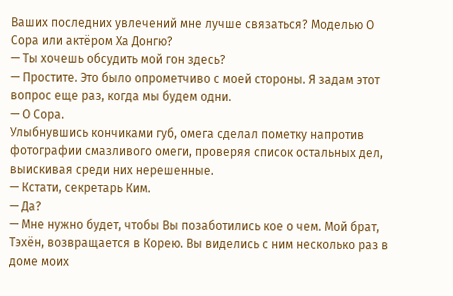Ваших последних увлечений мне лучше связаться? Моделью О Сора или актёром Ха Донгю?
— Ты хочешь обсудить мой гон здесь?
— Простите. Это было опрометчиво с моей стороны. Я задам этот вопрос еще раз, когда мы будем одни.
— О Сора.
Улыбнувшись кончиками губ, омега сделал пометку напротив фотографии смазливого омеги, проверяя список остальных дел, выискивая среди них нерешенные.
— Кстати, секретарь Ким.
— Да?
— Мне нужно будет, чтобы Вы позаботились кое о чем. Мой брат, Тэхён, возвращается в Корею. Вы виделись с ним несколько раз в доме моих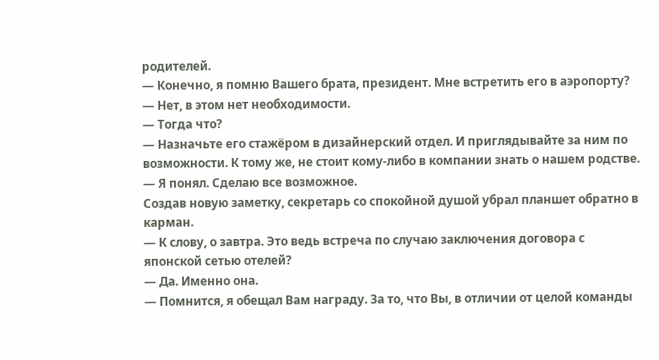родителей.
— Конечно, я помню Вашего брата, президент. Мне встретить его в аэропорту?
— Нет, в этом нет необходимости.
— Тогда что?
— Назначьте его стажёром в дизайнерский отдел. И приглядывайте за ним по возможности. К тому же, не стоит кому-либо в компании знать о нашем родстве.
— Я понял. Сделаю все возможное.
Создав новую заметку, секретарь со спокойной душой убрал планшет обратно в карман.
— К слову, о завтра. Это ведь встреча по случаю заключения договора с японской сетью отелей?
— Да. Именно она.
— Помнится, я обещал Вам награду. За то, что Вы, в отличии от целой команды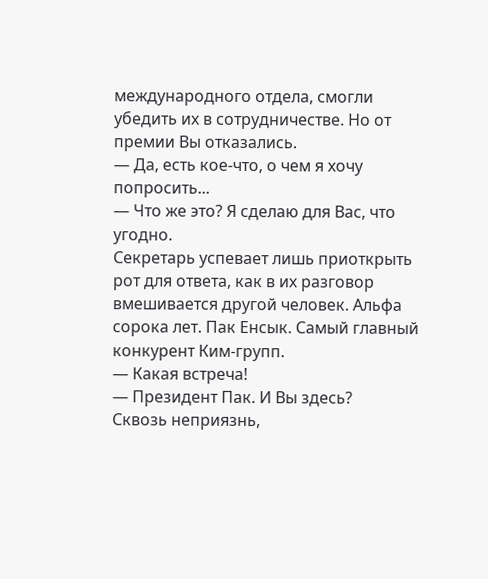международного отдела, смогли убедить их в сотрудничестве. Но от премии Вы отказались.
— Да, есть кое-что, о чем я хочу попросить...
— Что же это? Я сделаю для Вас, что угодно.
Секретарь успевает лишь приоткрыть рот для ответа, как в их разговор вмешивается другой человек. Альфа сорока лет. Пак Енсык. Самый главный конкурент Ким-групп.
— Какая встреча!
— Президент Пак. И Вы здесь?
Сквозь неприязнь,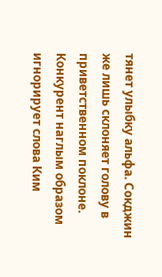тянет улыбку альфа. Сокджин же лишь склоняет голову в приветственном поклоне. Конкурент наглым образом игнорирует слова Ким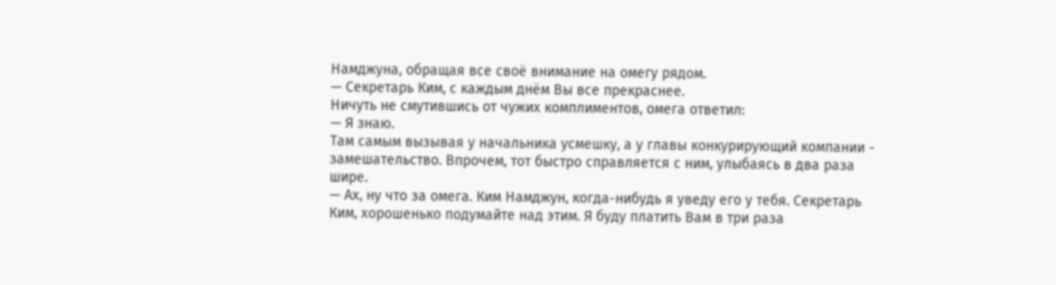Намджуна, обращая все своё внимание на омегу рядом.
— Секретарь Ким, с каждым днём Вы все прекраснее.
Ничуть не смутившись от чужих комплиментов, омега ответил:
— Я знаю.
Там самым вызывая у начальника усмешку, а у главы конкурирующий компании - замешательство. Впрочем, тот быстро справляется с ним, улыбаясь в два раза шире.
— Ах, ну что за омега. Ким Намджун, когда-нибудь я уведу его у тебя. Секретарь Ким, хорошенько подумайте над этим. Я буду платить Вам в три раза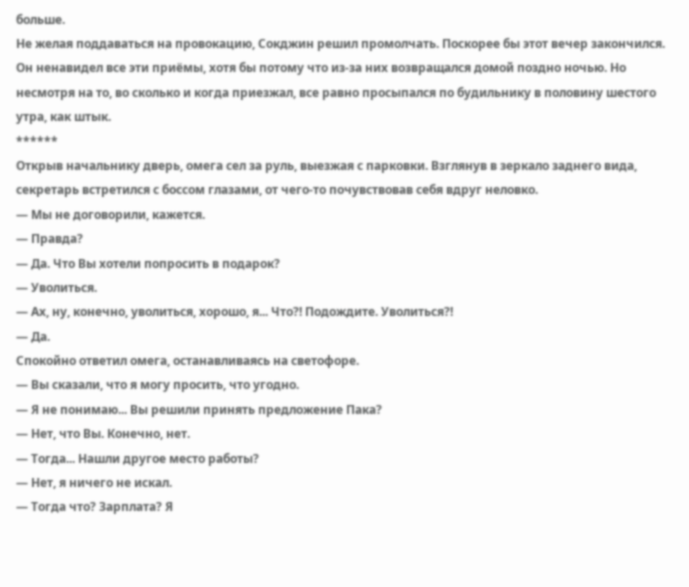больше.
Не желая поддаваться на провокацию, Сокджин решил промолчать. Поскорее бы этот вечер закончился.
Он ненавидел все эти приёмы, хотя бы потому что из-за них возвращался домой поздно ночью. Но несмотря на то, во сколько и когда приезжал, все равно просыпался по будильнику в половину шестого утра, как штык.
******
Открыв начальнику дверь, омега сел за руль, выезжая с парковки. Взглянув в зеркало заднего вида, секретарь встретился с боссом глазами, от чего-то почувствовав себя вдруг неловко.
— Мы не договорили, кажется.
— Правда?
— Да. Что Вы хотели попросить в подарок?
— Уволиться.
— Ах, ну, конечно, уволиться, хорошо, я... Что?! Подождите. Уволиться?!
— Да.
Спокойно ответил омега, останавливаясь на светофоре.
— Вы сказали, что я могу просить, что угодно.
— Я не понимаю... Вы решили принять предложение Пака?
— Нет, что Вы. Конечно, нет.
— Тогда... Нашли другое место работы?
— Нет, я ничего не искал.
— Тогда что? Зарплата? Я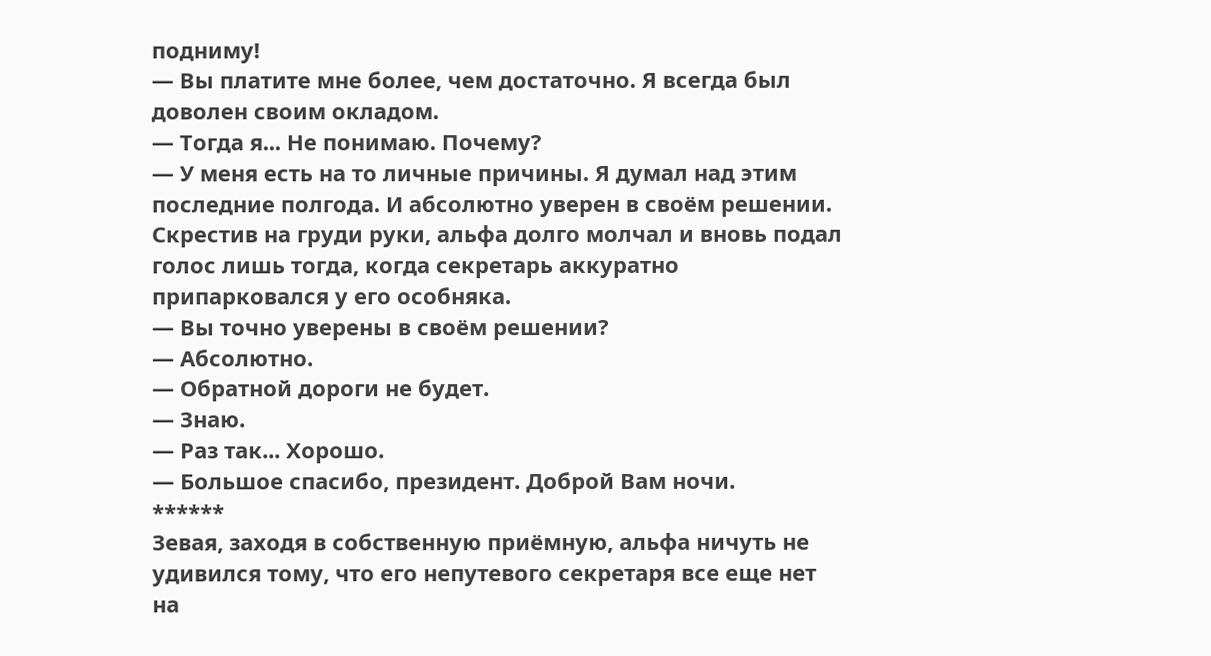подниму!
— Вы платите мне более, чем достаточно. Я всегда был доволен своим окладом.
— Тогда я... Не понимаю. Почему?
— У меня есть на то личные причины. Я думал над этим последние полгода. И абсолютно уверен в своём решении.
Скрестив на груди руки, альфа долго молчал и вновь подал голос лишь тогда, когда секретарь аккуратно припарковался у его особняка.
— Вы точно уверены в своём решении?
— Абсолютно.
— Обратной дороги не будет.
— Знаю.
— Раз так... Хорошо.
— Большое спасибо, президент. Доброй Вам ночи.
******
Зевая, заходя в собственную приёмную, альфа ничуть не удивился тому, что его непутевого секретаря все еще нет на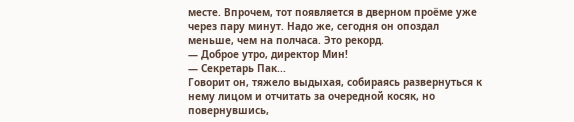месте. Впрочем, тот появляется в дверном проёме уже через пару минут. Надо же, сегодня он опоздал меньше, чем на полчаса. Это рекорд.
— Доброе утро, директор Мин!
— Секретарь Пак...
Говорит он, тяжело выдыхая, собираясь развернуться к нему лицом и отчитать за очередной косяк, но повернувшись,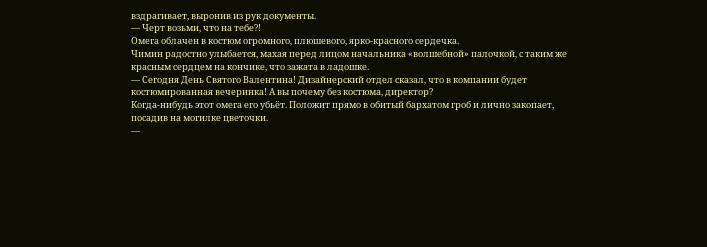вздрагивает, выронив из рук документы.
— Черт возьми, что на тебе?!
Омега облачен в костюм огромного, плюшевого, ярко-красного сердечка.
Чимин радостно улыбается, махая перед лицом начальника «волшебной» палочкой, с таким же красным сердцем на кончике, что зажата в ладошке.
— Сегодня День Святого Валентина! Дизайнерский отдел сказал, что в компании будет костюмированная вечеринка! А вы почему без костюма, директор?
Когда-нибудь этот омега его убьёт. Положит прямо в обитый бархатом гроб и лично закопает, посадив на могилке цветочки.
—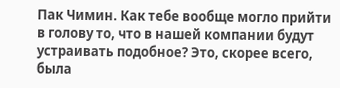Пак Чимин. Как тебе вообще могло прийти в голову то, что в нашей компании будут устраивать подобное? Это, скорее всего, была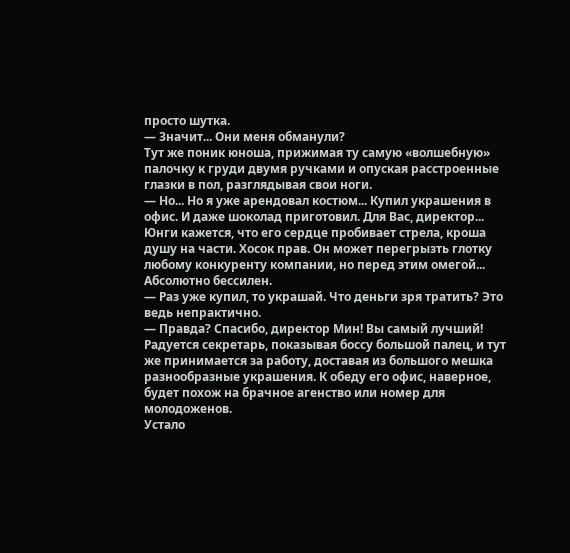просто шутка.
— Значит... Они меня обманули?
Тут же поник юноша, прижимая ту самую «волшебную» палочку к груди двумя ручками и опуская расстроенные глазки в пол, разглядывая свои ноги.
— Но... Но я уже арендовал костюм... Купил украшения в офис. И даже шоколад приготовил. Для Вас, директор...
Юнги кажется, что его сердце пробивает стрела, кроша душу на части. Хосок прав. Он может перегрызть глотку любому конкуренту компании, но перед этим омегой... Абсолютно бессилен.
— Раз уже купил, то украшай. Что деньги зря тратить? Это ведь непрактично.
— Правда? Спасибо, директор Мин! Вы самый лучший!
Радуется секретарь, показывая боссу большой палец, и тут же принимается за работу, доставая из большого мешка разнообразные украшения. К обеду его офис, наверное, будет похож на брачное агенство или номер для молодоженов.
Устало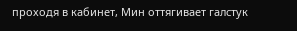проходя в кабинет, Мин оттягивает галстук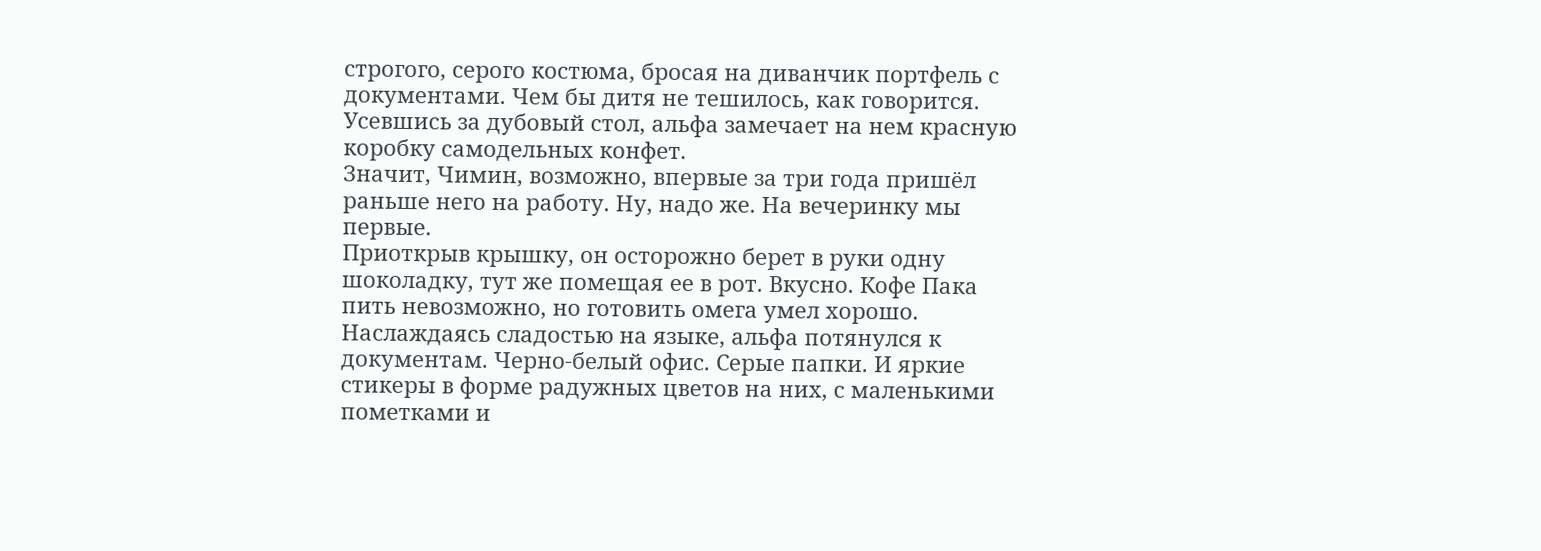строгого, серого костюма, бросая на диванчик портфель с документами. Чем бы дитя не тешилось, как говорится. Усевшись за дубовый стол, альфа замечает на нем красную коробку самодельных конфет.
Значит, Чимин, возможно, впервые за три года пришёл раньше него на работу. Ну, надо же. На вечеринку мы первые.
Приоткрыв крышку, он осторожно берет в руки одну шоколадку, тут же помещая ее в рот. Вкусно. Кофе Пака пить невозможно, но готовить омега умел хорошо. Наслаждаясь сладостью на языке, альфа потянулся к документам. Черно-белый офис. Серые папки. И яркие стикеры в форме радужных цветов на них, с маленькими пометками и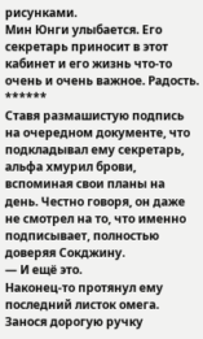рисунками.
Мин Юнги улыбается. Его секретарь приносит в этот кабинет и его жизнь что-то очень и очень важное. Радость.
******
Ставя размашистую подпись на очередном документе, что подкладывал ему секретарь, альфа хмурил брови, вспоминая свои планы на день. Честно говоря, он даже не смотрел на то, что именно подписывает, полностью доверяя Сокджину.
— И ещё это.
Наконец-то протянул ему последний листок омега. Занося дорогую ручку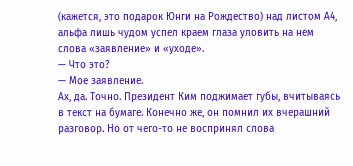(кажется, это подарок Юнги на Рождество) над листом А4, альфа лишь чудом успел краем глаза уловить на нем слова «заявление» и «уходе».
— Что это?
— Мое заявление.
Ах, да. Точно. Президент Ким поджимает губы, вчитываясь в текст на бумаге. Конечно же, он помнил их вчерашний разговор. Но от чего-то не воспринял слова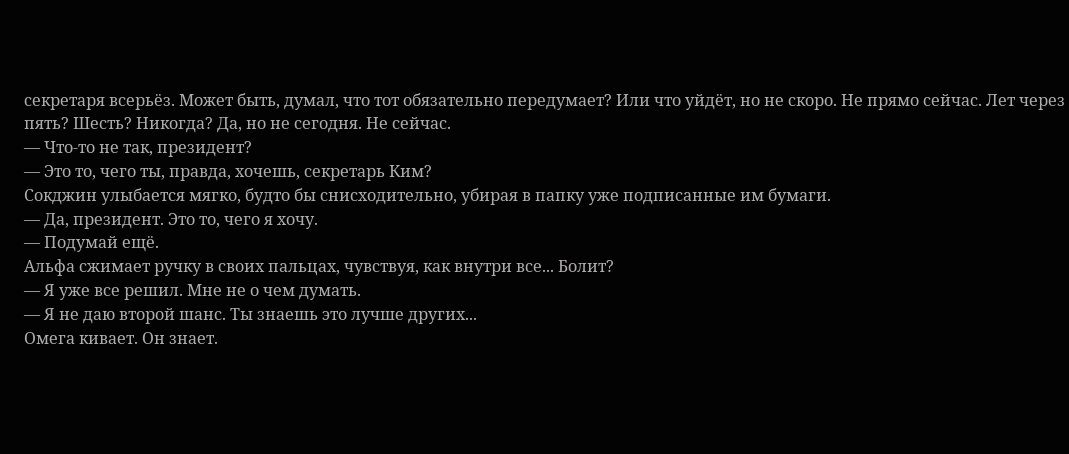секретаря всерьёз. Может быть, думал, что тот обязательно передумает? Или что уйдёт, но не скоро. Не прямо сейчас. Лет через пять? Шесть? Никогда? Да, но не сегодня. Не сейчас.
— Что-то не так, президент?
— Это то, чего ты, правда, хочешь, секретарь Ким?
Сокджин улыбается мягко, будто бы снисходительно, убирая в папку уже подписанные им бумаги.
— Да, президент. Это то, чего я хочу.
— Подумай ещё.
Альфа сжимает ручку в своих пальцах, чувствуя, как внутри все... Болит?
— Я уже все решил. Мне не о чем думать.
— Я не даю второй шанс. Ты знаешь это лучше других...
Омега кивает. Он знает.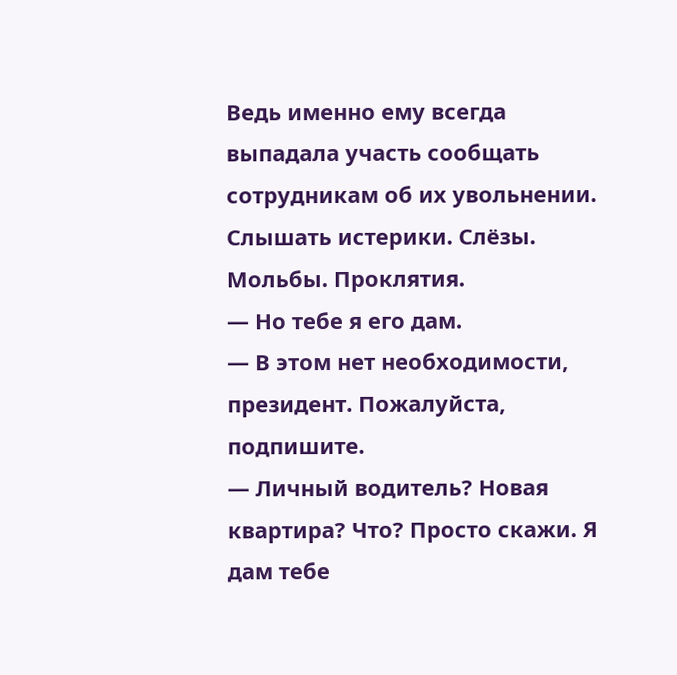Ведь именно ему всегда выпадала участь сообщать сотрудникам об их увольнении. Слышать истерики. Слёзы. Мольбы. Проклятия.
— Но тебе я его дам.
— В этом нет необходимости, президент. Пожалуйста, подпишите.
— Личный водитель? Новая квартира? Что? Просто скажи. Я дам тебе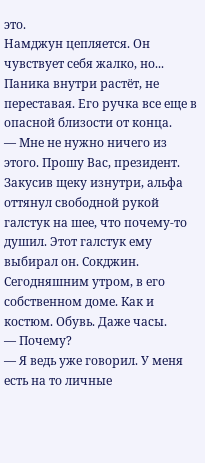это.
Намджун цепляется. Он чувствует себя жалко, но... Паника внутри растёт, не переставая. Его ручка все еще в опасной близости от конца.
— Мне не нужно ничего из этого. Прошу Вас, президент.
Закусив щеку изнутри, альфа оттянул свободной рукой галстук на шее, что почему-то душил. Этот галстук ему выбирал он. Сокджин. Сегодняшним утром, в его собственном доме. Как и костюм. Обувь. Даже часы.
— Почему?
— Я ведь уже говорил. У меня есть на то личные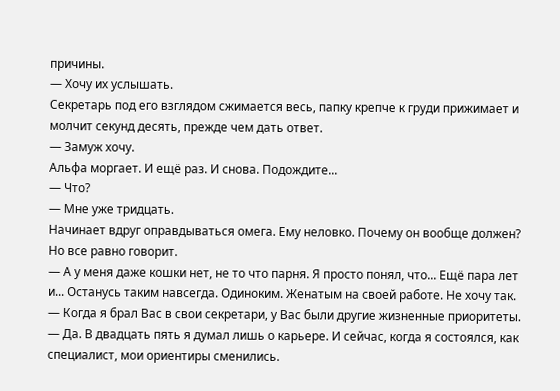причины.
— Хочу их услышать.
Секретарь под его взглядом сжимается весь, папку крепче к груди прижимает и молчит секунд десять, прежде чем дать ответ.
— Замуж хочу.
Альфа моргает. И ещё раз. И снова. Подождите...
— Что?
— Мне уже тридцать.
Начинает вдруг оправдываться омега. Ему неловко. Почему он вообще должен? Но все равно говорит.
— А у меня даже кошки нет, не то что парня. Я просто понял, что... Ещё пара лет и... Останусь таким навсегда. Одиноким. Женатым на своей работе. Не хочу так.
— Когда я брал Вас в свои секретари, у Вас были другие жизненные приоритеты.
— Да. В двадцать пять я думал лишь о карьере. И сейчас, когда я состоялся, как специалист, мои ориентиры сменились.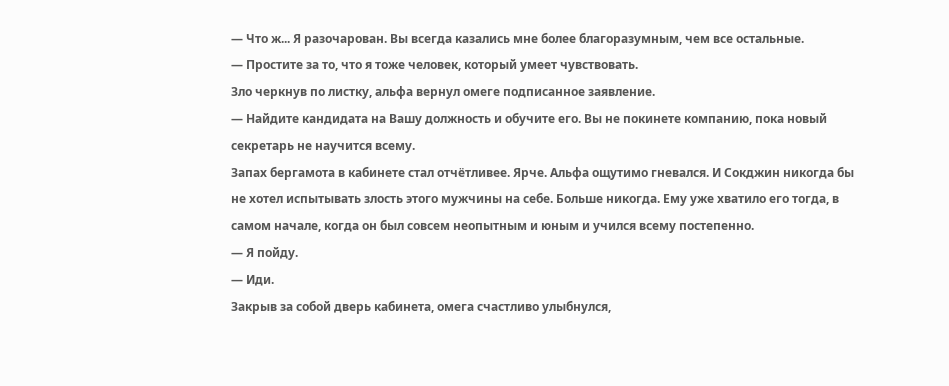— Что ж... Я разочарован. Вы всегда казались мне более благоразумным, чем все остальные.
— Простите за то, что я тоже человек, который умеет чувствовать.
Зло черкнув по листку, альфа вернул омеге подписанное заявление.
— Найдите кандидата на Вашу должность и обучите его. Вы не покинете компанию, пока новый секретарь не научится всему.
Запах бергамота в кабинете стал отчётливее. Ярче. Альфа ощутимо гневался. И Сокджин никогда бы не хотел испытывать злость этого мужчины на себе. Больше никогда. Ему уже хватило его тогда, в самом начале, когда он был совсем неопытным и юным и учился всему постепенно.
— Я пойду.
— Иди.
Закрыв за собой дверь кабинета, омега счастливо улыбнулся,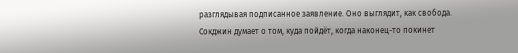разглядывая подписанное заявление. Оно выглядит, как свобода.
Сокджин думает о том, куда пойдёт, когда наконец-то покинет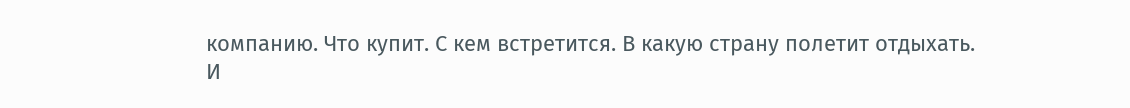компанию. Что купит. С кем встретится. В какую страну полетит отдыхать.
И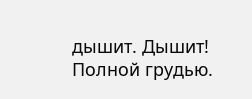дышит. Дышит! Полной грудью.